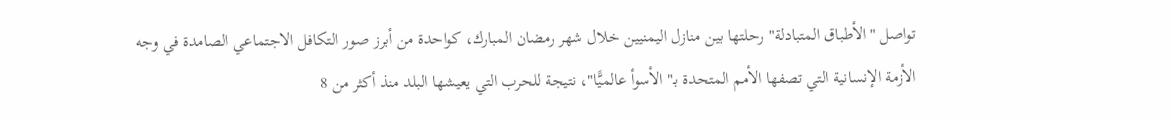تواصل "الأطباق المتبادلة" رحلتها بين منازل اليمنيين خلال شهر رمضان المبارك، كواحدة من أبرز صور التكافل الاجتماعي الصامدة في وجه الأزمة الإنسانية التي تصفها الأمم المتحدة بـ"الأسوأ عالميًّا"، نتيجة للحرب التي يعيشها البلد منذ أكثر من 8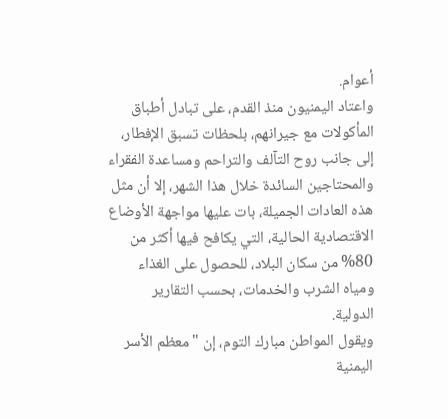أعوام.
واعتاد اليمنيون منذ القدم، على تبادل أطباق المأكولات مع جيرانهم، بلحظات تسبق الإفطار، إلى جانب روح التآلف والتراحم ومساعدة الفقراء والمحتاجين السائدة خلال هذا الشهر، إلا أن مثل هذه العادات الجميلة، بات عليها مواجهة الأوضاع الاقتصادية الحالية، التي يكافح فيها أكثر من 80% من سكان البلاد، للحصول على الغذاء ومياه الشرب والخدمات، بحسب التقارير الدولية.
ويقول المواطن مبارك التوم، إن "معظم الأسر اليمنية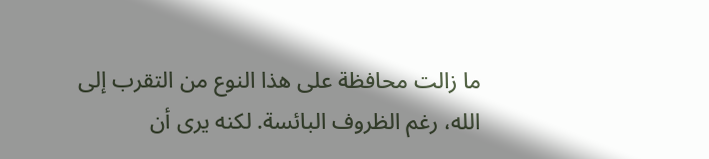ما زالت محافظة على هذا النوع من التقرب إلى الله، رغم الظروف البائسة. لكنه يرى أن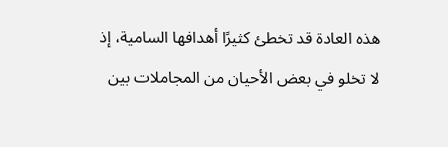هذه العادة قد تخطئ كثيرًا أهدافها السامية، إذ لا تخلو في بعض الأحيان من المجاملات بين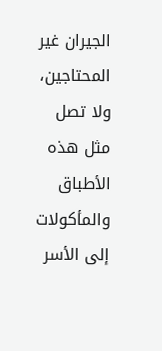الجيران غير المحتاجين، ولا تصل مثل هذه الأطباق والمأكولات إلى الأسر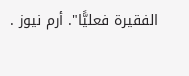الفقيرة فعليًّا". أرم نيوز .